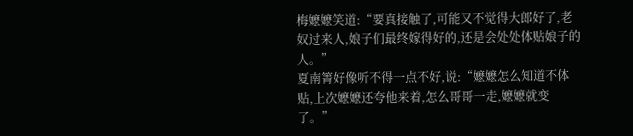梅嬷嬷笑道:“要真接触了,可能又不觉得大郎好了,老奴过来人,娘子们最终嫁得好的,还是会处处体贴娘子的人。”
夏南箐好像听不得一点不好,说:“嬷嬷怎么知道不体贴,上次嬷嬷还夸他来着,怎么哥哥一走,嬷嬷就变了。”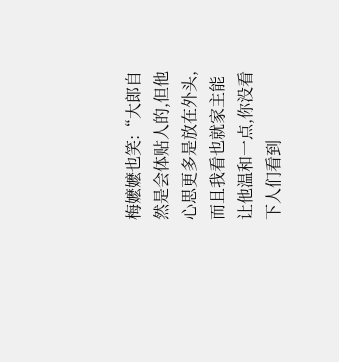梅嬷嬷也笑:“大郎自然是会体贴人的,但他心思更多是放在外头,而且我看也就家主能让他温和一点,你没看下人们看到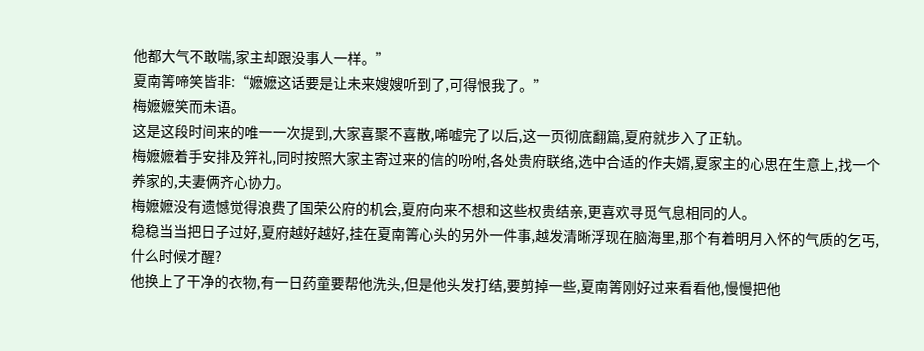他都大气不敢喘,家主却跟没事人一样。”
夏南箐啼笑皆非:“嬷嬷这话要是让未来嫂嫂听到了,可得恨我了。”
梅嬷嬷笑而未语。
这是这段时间来的唯一一次提到,大家喜聚不喜散,唏嘘完了以后,这一页彻底翻篇,夏府就步入了正轨。
梅嬷嬷着手安排及笄礼,同时按照大家主寄过来的信的吩咐,各处贵府联络,选中合适的作夫婿,夏家主的心思在生意上,找一个养家的,夫妻俩齐心协力。
梅嬷嬷没有遗憾觉得浪费了国荣公府的机会,夏府向来不想和这些权贵结亲,更喜欢寻觅气息相同的人。
稳稳当当把日子过好,夏府越好越好,挂在夏南箐心头的另外一件事,越发清晰浮现在脑海里,那个有着明月入怀的气质的乞丐,什么时候才醒?
他换上了干净的衣物,有一日药童要帮他洗头,但是他头发打结,要剪掉一些,夏南箐刚好过来看看他,慢慢把他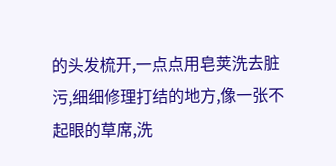的头发梳开,一点点用皂荚洗去脏污,细细修理打结的地方,像一张不起眼的草席,洗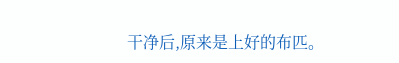干净后,原来是上好的布匹。